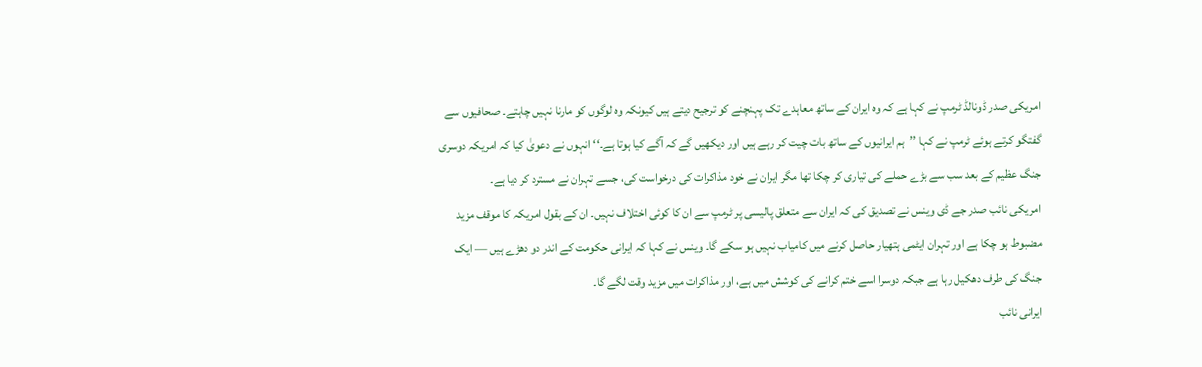امریکی صدر ڈونالڈ ٹرمپ نے کہا ہے کہ وہ ایران کے ساتھ معاہدے تک پہنچنے کو ترجیح دیتے ہیں کیونکہ وہ لوگوں کو مارنا نہیں چاہتے۔ صحافیوں سے گفتگو کرتے ہوئے ٹرمپ نے کہا ’’ہم ایرانیوں کے ساتھ بات چیت کر رہے ہیں اور دیکھیں گے کہ آگے کیا ہوتا ہے۔‘‘ انہوں نے دعویٰ کیا کہ امریکہ دوسری جنگ عظیم کے بعد سب سے بڑے حملے کی تیاری کر چکا تھا مگر ایران نے خود مذاکرات کی درخواست کی، جسے تہران نے مسترد کر دیا ہے۔
امریکی نائب صدر جے ڈی وینس نے تصدیق کی کہ ایران سے متعلق پالیسی پر ٹرمپ سے ان کا کوئی اختلاف نہیں۔ ان کے بقول امریکہ کا موقف مزید مضبوط ہو چکا ہے اور تہران ایٹمی ہتھیار حاصل کرنے میں کامیاب نہیں ہو سکے گا۔ وینس نے کہا کہ ایرانی حکومت کے اندر دو دھڑے ہیں — ایک جنگ کی طرف دھکیل رہا ہے جبکہ دوسرا اسے ختم کرانے کی کوشش میں ہے، اور مذاکرات میں مزید وقت لگے گا۔
ایرانی نائب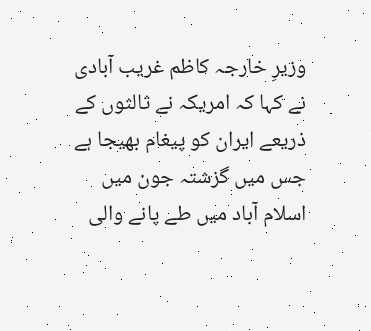وزیرِ خارجہ کاظم غریب آبادی نے کہا کہ امریکہ نے ثالثوں کے ذریعے ایران کو پیغام بھیجا ہے جس میں گزشتہ جون میں اسلام آباد میں طے پانے والی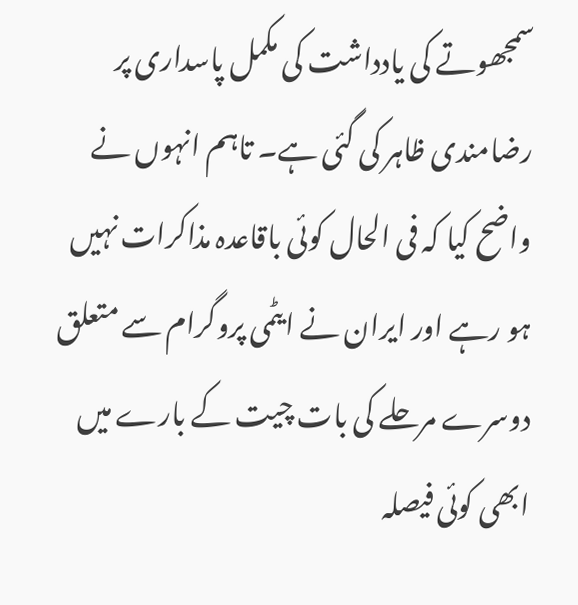سمجھوتے کی یادداشت کی مکمل پاسداری پر رضامندی ظاہر کی گئی ہے۔ تاہم انہوں نے واضح کیا کہ فی الحال کوئی باقاعدہ مذاکرات نہیں ہو رہے اور ایران نے ایٹمی پروگرام سے متعلق دوسرے مرحلے کی بات چیت کے بارے میں ابھی کوئی فیصلہ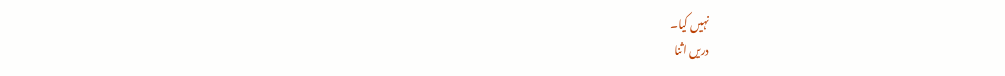نہیں کیا۔
دریں اثنا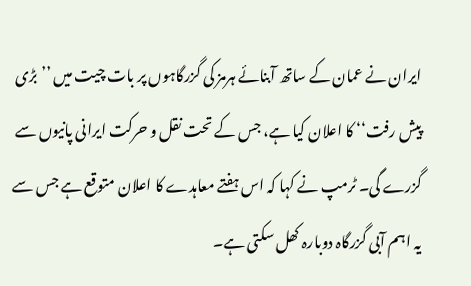ایران نے عمان کے ساتھ آبنائے ہرمز کی گزرگاہوں پر بات چیت میں ’’بڑی پیش رفت‘‘ کا اعلان کیا ہے، جس کے تحت نقل و حرکت ایرانی پانیوں سے گزرے گی۔ ٹرمپ نے کہا کہ اس ہفتے معاہدے کا اعلان متوقع ہے جس سے یہ اہم آبی گزرگاہ دوبارہ کھل سکتی ہے۔